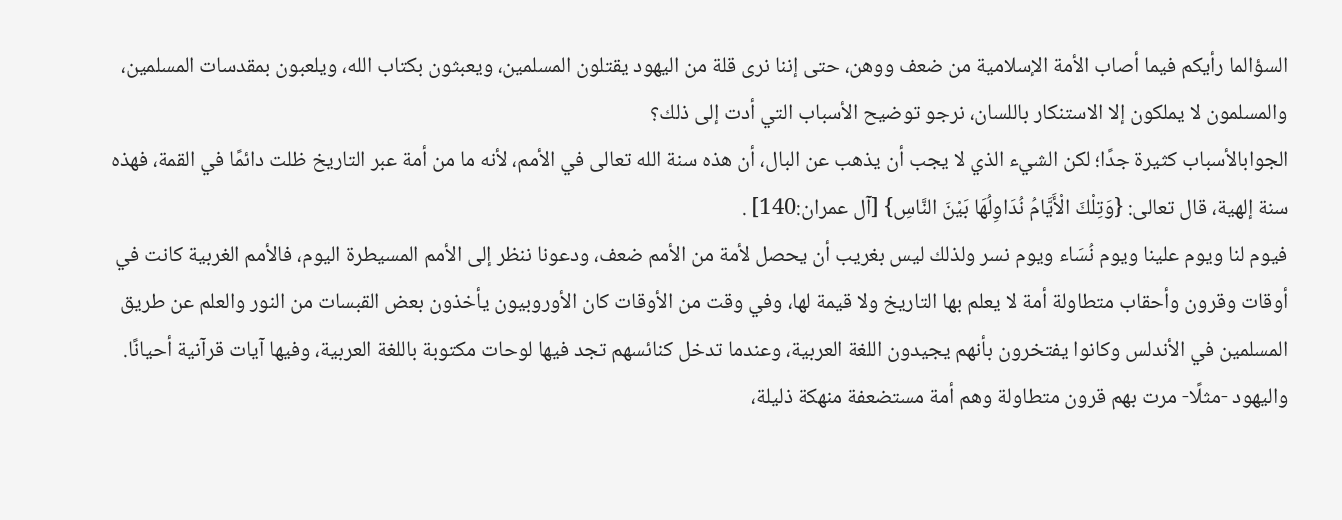السؤالما رأيكم فيما أصاب الأمة الإسلامية من ضعف ووهن، حتى إننا نرى قلة من اليهود يقتلون المسلمين، ويعبثون بكتاب الله، ويلعبون بمقدسات المسلمين، والمسلمون لا يملكون إلا الاستنكار باللسان، نرجو توضيح الأسباب التي أدت إلى ذلك؟
الجوابالأسباب كثيرة جدًا؛ لكن الشيء الذي لا يجب أن يذهب عن البال، أن هذه سنة الله تعالى في الأمم، لأنه ما من أمة عبر التاريخ ظلت دائمًا في القمة، فهذه سنة إلهية، قال تعالى: {وَتِلْكَ الْأَيَّامُ نُدَاوِلُهَا بَيْنَ النَّاسِ} [آل عمران:140] .
فيوم لنا ويوم علينا ويوم نُسَاء ويوم نسر ولذلك ليس بغريب أن يحصل لأمة من الأمم ضعف، ودعونا ننظر إلى الأمم المسيطرة اليوم، فالأمم الغربية كانت في أوقات وقرون وأحقاب متطاولة أمة لا يعلم بها التاريخ ولا قيمة لها، وفي وقت من الأوقات كان الأوروبيون يأخذون بعض القبسات من النور والعلم عن طريق المسلمين في الأندلس وكانوا يفتخرون بأنهم يجيدون اللغة العربية، وعندما تدخل كنائسهم تجد فيها لوحات مكتوبة باللغة العربية، وفيها آيات قرآنية أحيانًا.
واليهود -مثلًا- مرت بهم قرون متطاولة وهم أمة مستضعفة منهكة ذليلة،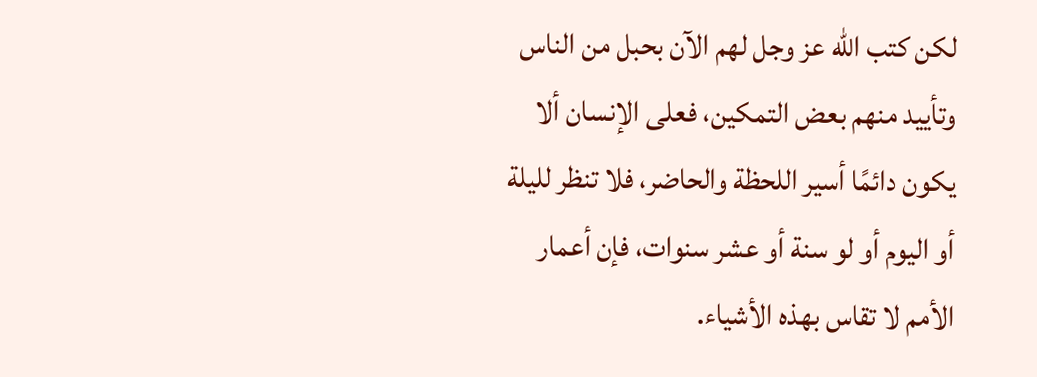لكن كتب الله عز وجل لهم الآن بحبل من الناس وتأييد منهم بعض التمكين، فعلى الإنسان ألا يكون دائمًا أسير اللحظة والحاضر، فلا تنظر لليلة أو اليوم أو لو سنة أو عشر سنوات، فإن أعمار الأمم لا تقاس بهذه الأشياء.